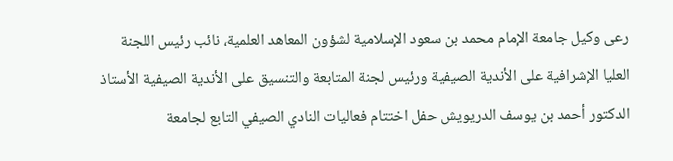رعى وكيل جامعة الإمام محمد بن سعود الإسلامية لشؤون المعاهد العلمية، نائب رئيس اللجنة العليا الإشرافية على الأندية الصيفية ورئيس لجنة المتابعة والتنسيق على الأندية الصيفية الأستاذ الدكتور أحمد بن يوسف الدريويش حفل اختتام فعاليات النادي الصيفي التابع لجامعة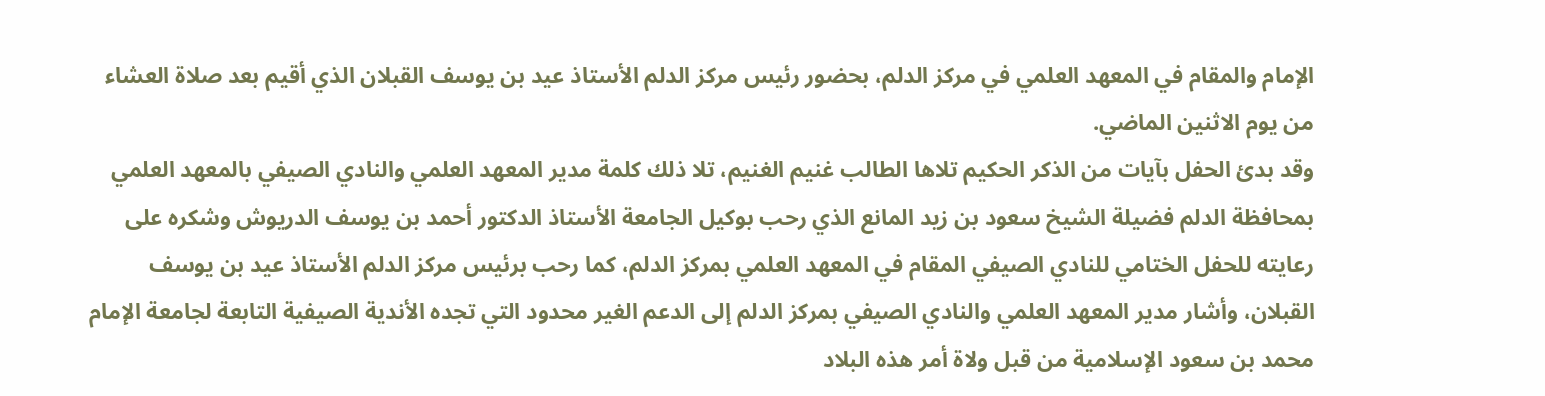الإمام والمقام في المعهد العلمي في مركز الدلم، بحضور رئيس مركز الدلم الأستاذ عيد بن يوسف القبلان الذي أقيم بعد صلاة العشاء من يوم الاثنين الماضي.
وقد بدئ الحفل بآيات من الذكر الحكيم تلاها الطالب غنيم الغنيم، تلا ذلك كلمة مدير المعهد العلمي والنادي الصيفي بالمعهد العلمي بمحافظة الدلم فضيلة الشيخ سعود بن زيد المانع الذي رحب بوكيل الجامعة الأستاذ الدكتور أحمد بن يوسف الدريوش وشكره على رعايته للحفل الختامي للنادي الصيفي المقام في المعهد العلمي بمركز الدلم، كما رحب برئيس مركز الدلم الأستاذ عيد بن يوسف القبلان، وأشار مدير المعهد العلمي والنادي الصيفي بمركز الدلم إلى الدعم الغير محدود التي تجده الأندية الصيفية التابعة لجامعة الإمام محمد بن سعود الإسلامية من قبل ولاة أمر هذه البلاد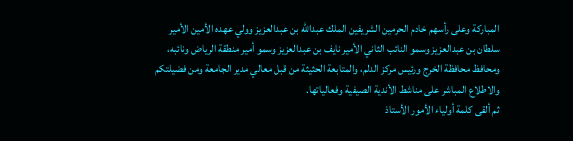المباركة وعلى رأسهم خادم الحرمين الشريفين الملك عبدالله بن عبدالعزيز وولي عهده الأمين الأمير سلطان بن عبدالعزيز وسمو النائب الثاني الأمير نايف بن عبدالعزيز وسمو أمير منطقة الرياض ونائبه، ومحافظ محافظة الخرج ورئيس مركز الدلم، والمتابعة الحثيثة من قبل معالي مدير الجامعة ومن فضيلتكم والاطلاع المباشر على مناشط الأندية الصيفية وفعالياتها.
ثم ألقى كلمة أولياء الأمور الأستاذ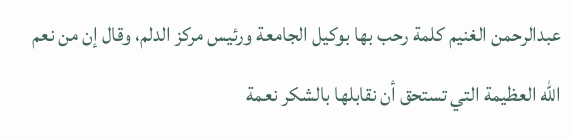عبدالرحمن الغنيم كلمة رحب بها بوكيل الجامعة ورئيس مركز الدلم، وقال إن من نعم الله العظيمة التي تستحق أن نقابلها بالشكر نعمة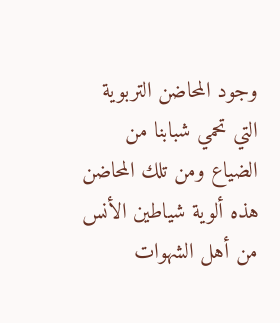وجود المحاضن التربوية التي تحمي شبابنا من الضياع ومن تلك المحاضن هذه ألوية شياطين الأنس من أهل الشهوات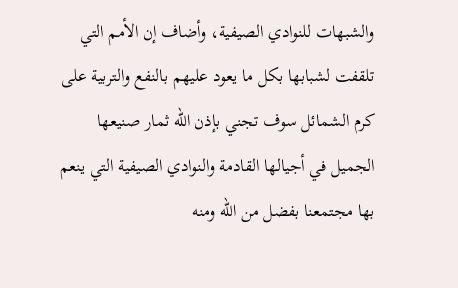والشبهات للنوادي الصيفية، وأضاف إن الأمم التي تلقفت لشبابها بكل ما يعود عليهم بالنفع والتربية على كرم الشمائل سوف تجني بإذن الله ثمار صنيعها الجميل في أجيالها القادمة والنوادي الصيفية التي ينعم بها مجتمعنا بفضل من الله ومنه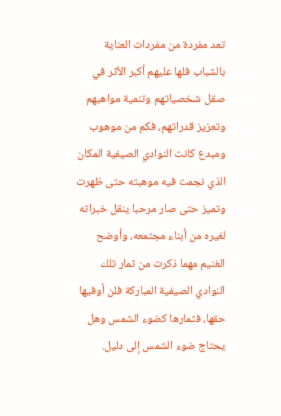تعد مفردة من مفردات العناية بالشباب فلها عليهم أكبر الأثر في صقل شخصياتهم وتنمية مواهبهم وتعزيز قدراتهم، فكم من موهوب ومبدع كانت النوادي الصيفية المكان الذي نجمت فيه موهبته حتى ظهرت وتميز حتى صار مرحبا ينقل خبراته لغيره من أبناء مجتمعه، وأوضح الغنيم مهما ذكرت من ثمار تلك النوادي الصيفية المباركة فلن أوفيها حقها، فثمارها كضوء الشمس وهل يحتاج ضوء الشمس إلى دليل.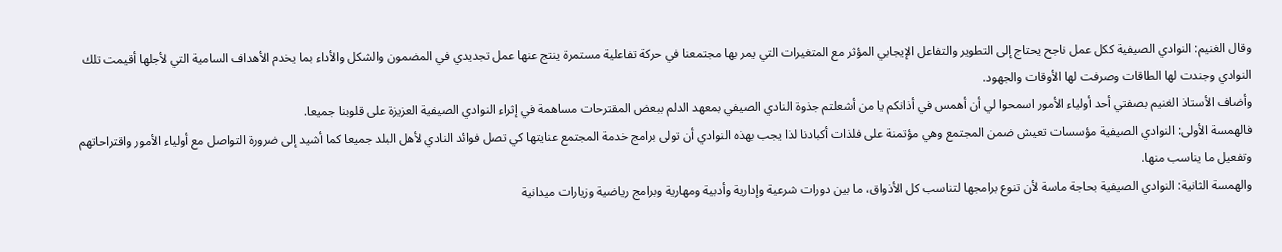وقال الغنيم: النوادي الصيفية ككل عمل ناجح يحتاج إلى التطوير والتفاعل الإيجابي المؤثر مع المتغيرات التي يمر بها مجتمعنا في حركة تفاعلية مستمرة ينتج عنها عمل تجديدي في المضمون والشكل والأداء بما يخدم الأهداف السامية التي لأجلها أقيمت تلك النوادي وجندت لها الطاقات وصرفت لها الأوقات والجهود.
وأضاف الأستاذ الغنيم بصفتي أحد أولياء الأمور اسمحوا لي أن أهمس في أذانكم يا من أشعلتم جذوة النادي الصيفي بمعهد الدلم ببعض المقترحات مساهمة في إثراء النوادي الصيفية العزيزة على قلوبنا جميعا.
فالهمسة الأولى: النوادي الصيفية مؤسسات تعيش ضمن المجتمع وهي مؤتمنة على فلذات أكبادنا لذا يجب بهذه النوادي أن تولى برامج خدمة المجتمع عنايتها كي تصل فوائد النادي لأهل البلد جميعا كما أشيد إلى ضرورة التواصل مع أولياء الأمور واقتراحاتهم وتفعيل ما يناسب منها.
والهمسة الثانية: النوادي الصيفية بحاجة ماسة لأن تنوع برامجها لتناسب كل الأذواق، ما بين دورات شرعية وإدارية وأدبية ومهارية وبرامج رياضية وزيارات ميدانية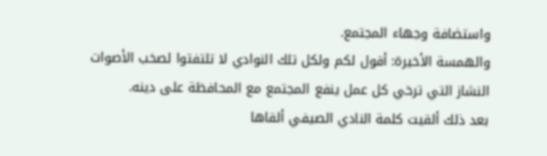واستضافة وجهاء المجتمع.
والهمسة الأخيرة: أقول لكم ولكل تلك النوادي لا تلتفتوا لصخب الأصوات النشاز التي ترخي كل عمل ينفع المجتمع مع المحافظة على دينه.
بعد ذلك ألقيت كلمة النادي الصيفي ألقاها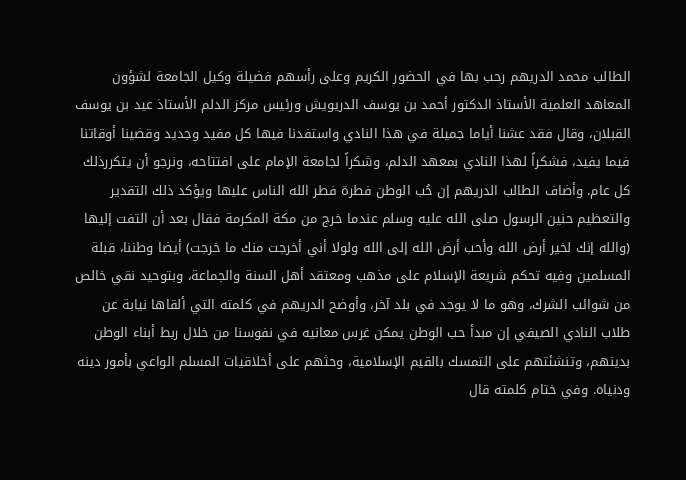الطالب محمد الدريهم رحب بها في الحضور الكريم وعلى رأسهم فضيلة وكيل الجامعة لشؤون المعاهد العلمية الأستاذ الدكتور أحمد بن يوسف الدريويش ورئيس مركز الدلم الأستاذ عيد بن يوسف القبلان، وقال فقد عشنا أياما جميلة في هذا النادي واستفدنا فيها كل مفيد وجديد وقضينا أوقاتنا فيما يفيد، فشكراً لهذا النادي بمعهد الدلم، وشكراً لجامعة الإمام على افتتاحه، ونرجو أن يتكررذلك كل عام. وأضاف الطالب الدريهم إن حُب الوطن فطرة فطر الله الناس عليها ويؤكد ذلك التقدير والتعظيم حنين الرسول صلى الله عليه وسلم عندما خرج من مكة المكرمة فقال بعد أن التفت إليها (والله إنك لخير أرض الله وأحب أرض الله إلى الله ولولا أني أخرجت منك ما خرجت) أيضا وطننا، قبلة المسلمين وفيه تحكم شريعة الإسلام على مذهب ومعتقد أهل السنة والجماعة، وبتوحيد نقي خالص من شوائب الشرك، وهو ما لا يوجد في بلد آخر، وأوضح الدريهم في كلمته التي ألقاها نيابة عن طلاب النادي الصيفي إن مبدأ حب الوطن يمكن غرس معانيه في نفوسنا من خلال ربط أبناء الوطن بدينهم، وتنشئتهم على التمسك بالقيم الإسلامية، وحثهم على أخلاقيات المسلم الواعي بأمور دينه ودنياه. وفي ختام كلمته قال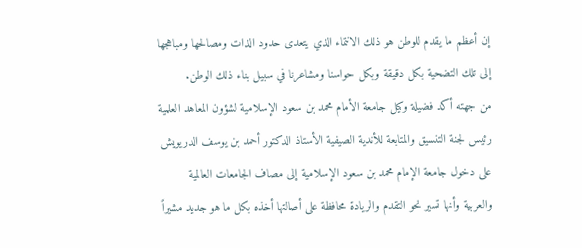إن أعظم ما يقدم للوطن هو ذلك الانتماء الذي يتعدى حدود الذات ومصالحها ومباهجها إلى تلك التضحية بكل دقيقة وبكل حواسنا ومشاعرنا في سبيل بناء ذلك الوطن.
من جهته أكد فضيلة وكيل جامعة الأمام محمد بن سعود الإسلامية لشؤون المعاهد العلمية رئيس لجنة التنسيق والمتابعة للأندية الصيفية الأستاذ الدكتور أحمد بن يوسف الدريويش على دخول جامعة الإمام محمد بن سعود الإسلامية إلى مصاف الجامعات العالمية والعربية وأنها تسير نحو التقدم والريادة محافظة على أصالتها أخذه بكل ما هو جديد مشيراً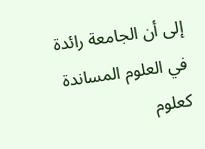إلى أن الجامعة رائدة في العلوم المساندة كعلوم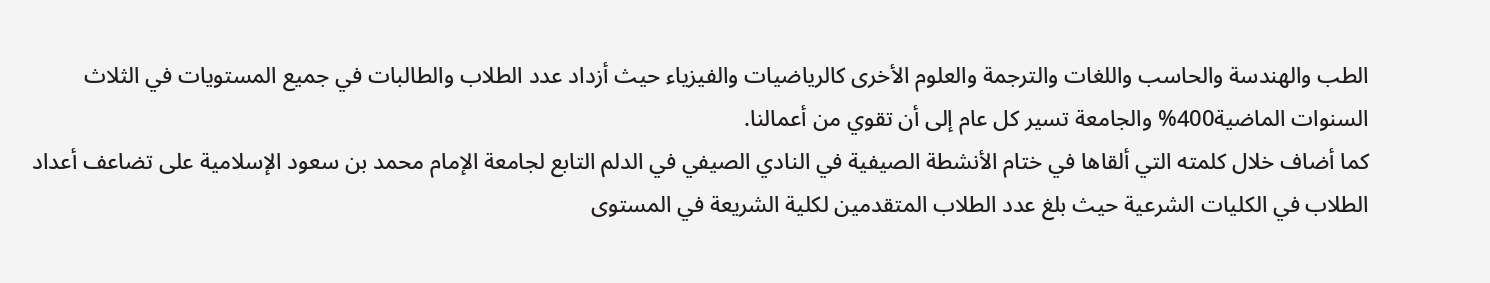الطب والهندسة والحاسب واللغات والترجمة والعلوم الأخرى كالرياضيات والفيزياء حيث أزداد عدد الطلاب والطالبات في جميع المستويات في الثلاث السنوات الماضية400% والجامعة تسير كل عام إلى أن تقوي من أعمالنا.
كما أضاف خلال كلمته التي ألقاها في ختام الأنشطة الصيفية في النادي الصيفي في الدلم التابع لجامعة الإمام محمد بن سعود الإسلامية على تضاعف أعداد الطلاب في الكليات الشرعية حيث بلغ عدد الطلاب المتقدمين لكلية الشريعة في المستوى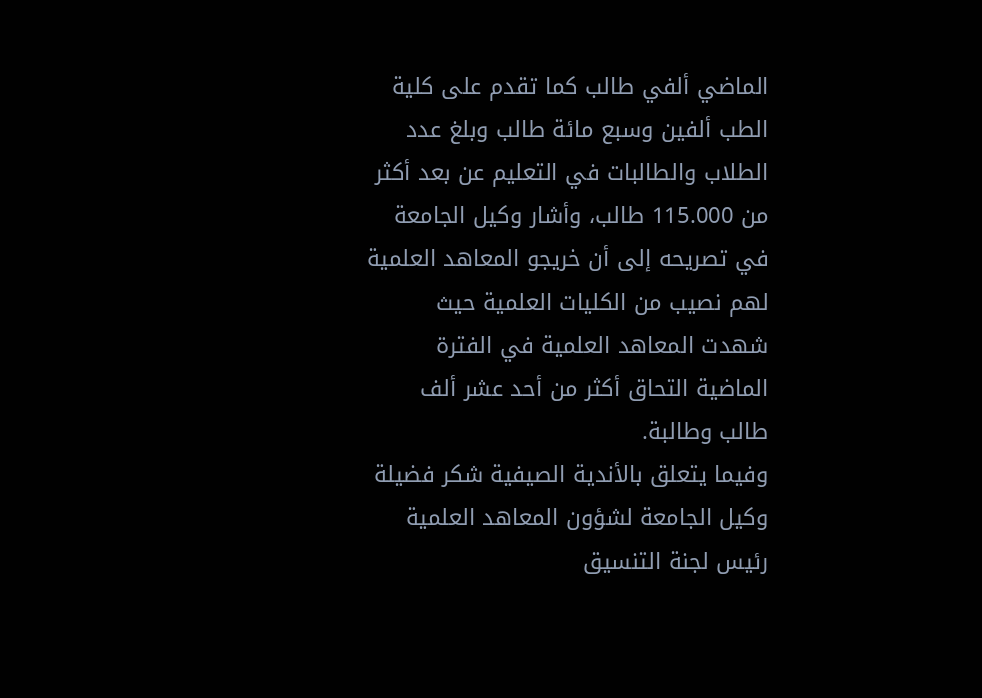الماضي ألفي طالب كما تقدم على كلية الطب ألفين وسبع مائة طالب وبلغ عدد الطلاب والطالبات في التعليم عن بعد أكثر من 115.000 طالب، وأشار وكيل الجامعة في تصريحه إلى أن خريجو المعاهد العلمية لهم نصيب من الكليات العلمية حيث شهدت المعاهد العلمية في الفترة الماضية التحاق أكثر من أحد عشر ألف طالب وطالبة.
وفيما يتعلق بالأندية الصيفية شكر فضيلة وكيل الجامعة لشؤون المعاهد العلمية رئيس لجنة التنسيق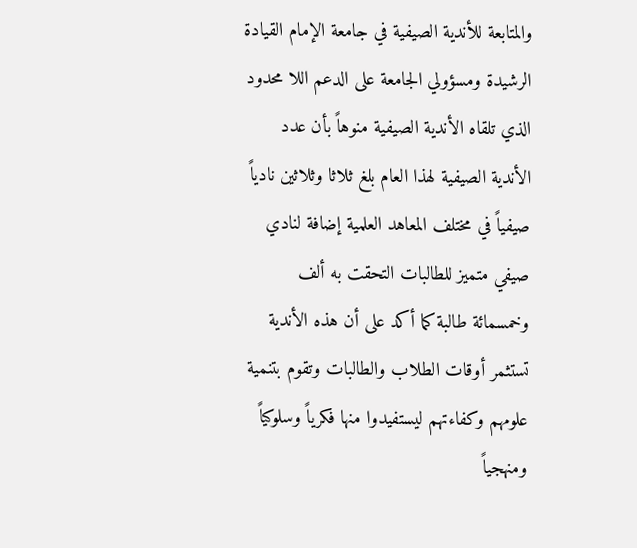والمتابعة للأندية الصيفية في جامعة الإمام القيادة الرشيدة ومسؤولي الجامعة على الدعم اللا محدود الذي تلقاه الأندية الصيفية منوهاً بأن عدد الأندية الصيفية لهذا العام بلغ ثلاثا وثلاثين نادياً صيفياً في مختلف المعاهد العلمية إضافة لنادي صيفي متميز للطالبات التحقت به ألف وخمسمائة طالبة كما أكد على أن هذه الأندية تستثمر أوقات الطلاب والطالبات وتقوم بتنمية علومهم وكفاءتهم ليستفيدوا منها فكرياً وسلوكياً ومنهجياً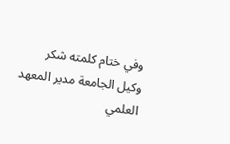وفي ختام كلمته شكر وكيل الجامعة مدير المعهد العلمي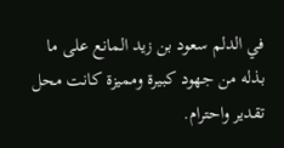في الدلم سعود بن زيد المانع على ما بذله من جهود كبيرة ومميزة كانت محل تقدير واحترام.